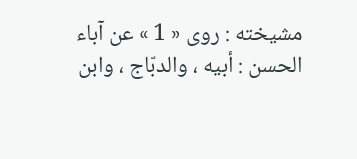مشيخته : روى « 1 » عن آباء الحسن : أبيه ، والدبّاج ، وابن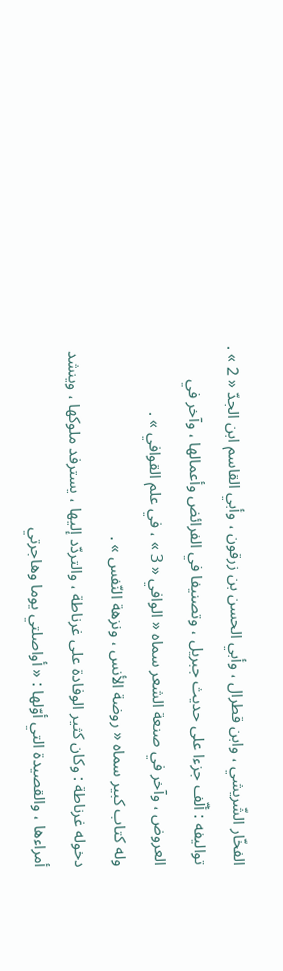الفخّار الشّريشي ، وابن قطرال ، وأبي الحسن بن زرقون ، وأبي القاسم ابن الجدّ « 2 » .
تواليفه : ألّف جزءا على حديث جبريل ، وتصنيفا في الفرائض وأعمالها ، وآخر في العروض ، وآخر في صنعة الشعر سماه « الوافي « 3 » ، في علم القوافي » .
وله كتاب كبير سماه « روضة الأنس ، ونزهة النّفس » .
دخوله غرناطة : وكان كثير الوفادة على غرناطة ، والتردّد إليها ، يسترفد ملوكها ، وينشد أمراءها ، والقصيدة التي أوّلها : « أواصلتي يوما وهاجرتي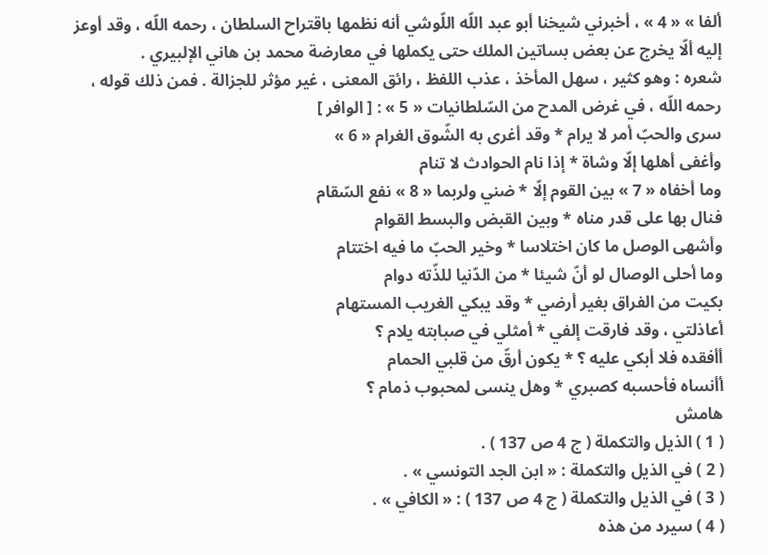ألفا » « 4 » ، أخبرني شيخنا أبو عبد اللّه اللّوشي أنه نظمها باقتراح السلطان ، رحمه اللّه ، وقد أوعز إليه ألّا يخرج عن بعض بساتين الملك حتى يكملها في معارضة محمد بن هاني الإلبيري .
شعره : وهو كثير ، سهل المأخذ ، عذب اللفظ ، رائق المعنى ، غير مؤثر للجزالة . فمن ذلك قوله ، رحمه اللّه ، في غرض المدح من السّلطانيات « 5 » : [ الوافر ]
سرى والحبّ أمر لا يرام * وقد أغرى به الشّوق الغرام « 6 »
وأغفى أهلها إلّا وشاة * إذا نام الحوادث لا تنام
وما أخفاه « 7 » بين القوم إلّا * ضني ولربما « 8 » نفع السّقام
فنال بها على قدر مناه * وبين القبض والبسط القوام
وأشهى الوصل ما كان اختلاسا * وخير الحبّ ما فيه اختتام
وما أحلى الوصال لو أنّ شيئا * من الدّنيا للذّته دوام
بكيت من الفراق بغير أرضي * وقد يبكي الغريب المستهام
أعاذلتي ، وقد فارقت إلفي * أمثلي في صبابته يلام ؟
أأفقده فلا أبكي عليه ؟ * يكون أرقّ من قلبي الحمام
أأنساه فأحسبه كصبري * وهل ينسى لمحبوب ذمام ؟
هامش
( 1 ) الذيل والتكملة ( ج 4 ص 137 ) .
( 2 ) في الذيل والتكملة : « ابن الجد التونسي » .
( 3 ) في الذيل والتكملة ( ج 4 ص 137 ) : « الكافي » .
( 4 ) سيرد من هذه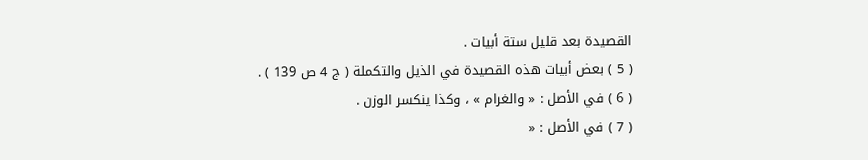القصيدة بعد قليل ستة أبيات .
( 5 ) بعض أبيات هذه القصيدة في الذيل والتكملة ( ج 4 ص 139 ) .
( 6 ) في الأصل : « والغرام » ، وكذا ينكسر الوزن .
( 7 ) في الأصل : «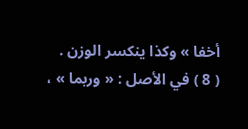أخفا » وكذا ينكسر الوزن .
( 8 ) في الأصل : « وربما » ،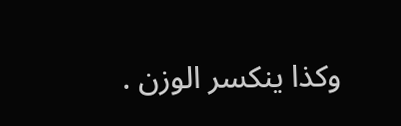وكذا ينكسر الوزن .